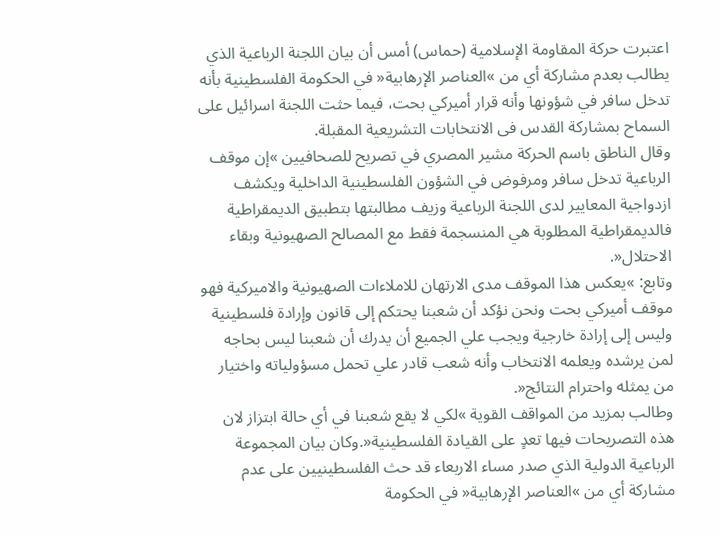اعتبرت حركة المقاومة الإسلامية (حماس) أمس أن بيان اللجنة الرباعية الذي يطالب بعدم مشاركة أي من »العناصر الإرهابية« في الحكومة الفلسطينية بأنه تدخل سافر في شؤونها وأنه قرار أميركي بحت، فيما حثت اللجنة اسرائيل على السماح بمشاركة القدس فى الانتخابات التشريعية المقبلة.
وقال الناطق باسم الحركة مشير المصري في تصريح للصحافيين »إن موقف الرباعية تدخل سافر ومرفوض في الشؤون الفلسطينية الداخلية ويكشف ازدواجية المعايير لدى اللجنة الرباعية وزيف مطالبتها بتطبيق الديمقراطية فالديمقراطية المطلوبة هي المنسجمة فقط مع المصالح الصهيونية وبقاء الاحتلال«.
وتابع: »يعكس هذا الموقف مدى الارتهان للاملاءات الصهيونية والاميركية فهو موقف أميركي بحت ونحن نؤكد أن شعبنا يحتكم إلى قانون وإرادة فلسطينية وليس إلى إرادة خارجية ويجب علي الجميع أن يدرك أن شعبنا ليس بحاجه لمن يرشده ويعلمه الانتخاب وأنه شعب قادر علي تحمل مسؤولياته واختيار من يمثله واحترام النتائج«.
وطالب بمزيد من المواقف القوية »لكي لا يقع شعبنا في أي حالة ابتزاز لان هذه التصريحات فيها تعدٍ على القيادة الفلسطينية«.وكان بيان المجموعة الرباعية الدولية الذي صدر مساء الاربعاء قد حث الفلسطينيين على عدم مشاركة أي من »العناصر الإرهابية« في الحكومة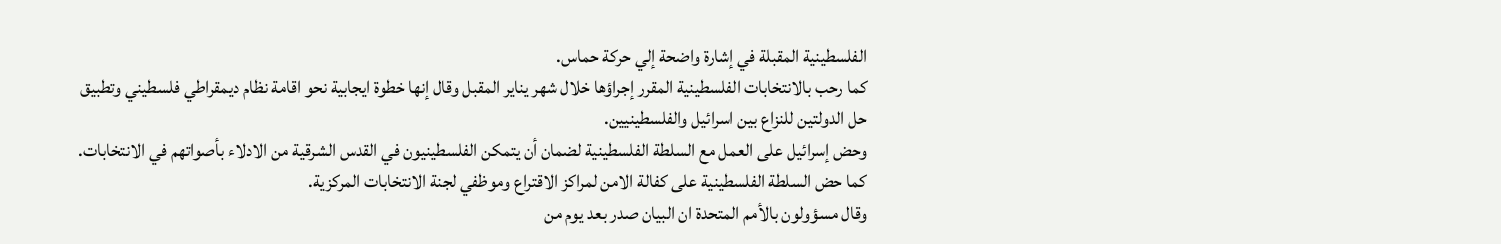الفلسطينية المقبلة في إشارة واضحة إلي حركة حماس.
كما رحب بالانتخابات الفلسطينية المقرر إجراؤها خلال شهر يناير المقبل وقال إنها خطوة ايجابية نحو اقامة نظام ديمقراطي فلسطيني وتطبيق حل الدولتين للنزاع بين اسرائيل والفلسطينيين.
وحض إسرائيل على العمل مع السلطة الفلسطينية لضمان أن يتمكن الفلسطينيون في القدس الشرقية من الادلاء بأصواتهم في الانتخابات. كما حض السلطة الفلسطينية على كفالة الامن لمراكز الاقتراع وموظفي لجنة الانتخابات المركزية.
وقال مسؤولون بالأمم المتحدة ان البيان صدر بعد يوم من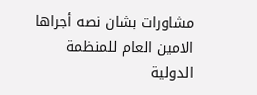مشاورات بشان نصه أجراها الامين العام للمنظمة الدولية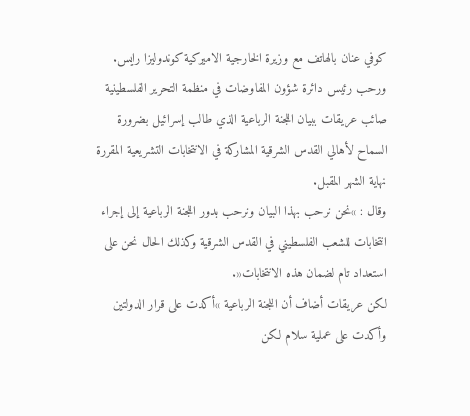كوفي عنان بالهاتف مع وزيرة الخارجية الاميركية كوندوليزا رايس.
ورحب رئيس دائرة شؤون المفاوضات في منظمة التحرير الفلسطينية صائب عريقات ببيان اللجنة الرباعية الذي طالب إسرائيل بضرورة السماح لأهالي القدس الشرقية المشاركة في الانتخابات التشريعية المقررة نهاية الشهر المقبل.
وقال : »نحن نرحب بهذا البيان ونرحب بدور اللجنة الرباعية إلى إجراء انتخابات للشعب الفلسطيني في القدس الشرقية وكذلك الحال نحن على استعداد تام لضمان هذه الانتخابات«.
لكن عريقات أضاف أن اللجنة الرباعية »أكدت على قرار الدولتين وأكدت على عملية سلام لكن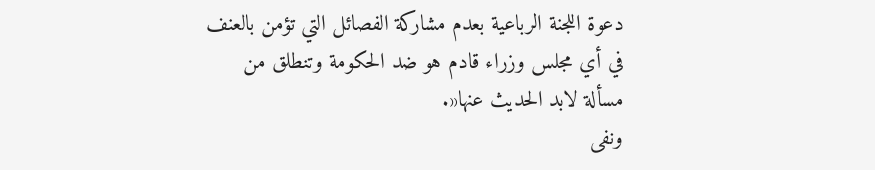دعوة اللجنة الرباعية بعدم مشاركة الفصائل التي تؤمن بالعنف في أي مجلس وزراء قادم هو ضد الحكومة وتنطلق من مسألة لابد الحديث عنها«.
ونفى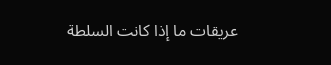عريقات ما إذا كانت السلطة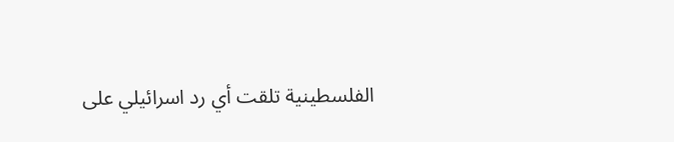الفلسطينية تلقت أي رد اسرائيلي على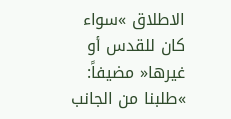الاطلاق »سواء كان للقدس أو غيرها« مضيفاً: »طلبنا من الجانب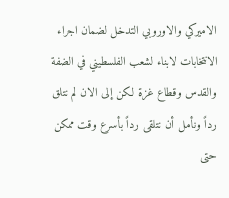الاميركي والاوروبي التدخل لضمان اجراء الانتخابات لابناء لشعب الفلسطيني في الضفة والقدس وقطاع غزة لكن إلى الان لم نتلق رداً ونأمل أن نتلقى رداً بأسرع وقت ممكن حتى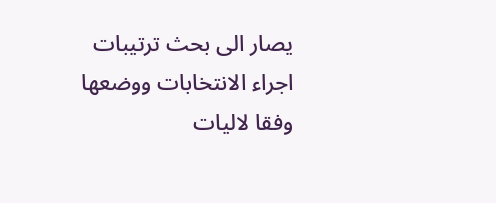يصار الى بحث ترتيبات اجراء الانتخابات ووضعها وفقا لاليات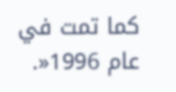كما تمت في عام 1996«.